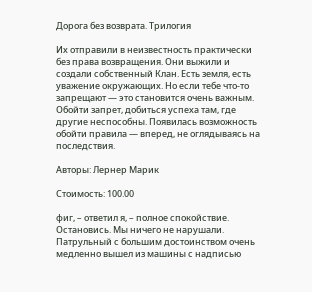Дорога без возврата. Трилогия

Их отправили в неизвестность практически без права возвращения. Они выжили и создали собственный Клан. Есть земля, есть уважение окружающих. Но если тебе что-то запрещают — это становится очень важным. Обойти запрет, добиться успеха там, где другие неспособны. Появилась возможность обойти правила — вперед, не оглядываясь на последствия.

Авторы: Лернер Марик

Стоимость: 100.00

фиг, – ответил я, – полное спокойствие. Остановись. Мы ничего не нарушали.
Патрульный с большим достоинством очень медленно вышел из машины с надписью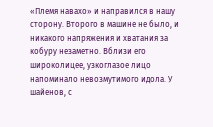«Племя навахо» и направился в нашу сторону. Второго в машине не было, и никакого напряжения и хватания за кобуру незаметно. Вблизи его широколицее, узкоглазое лицо напоминало невозмутимого идола. У шайенов, с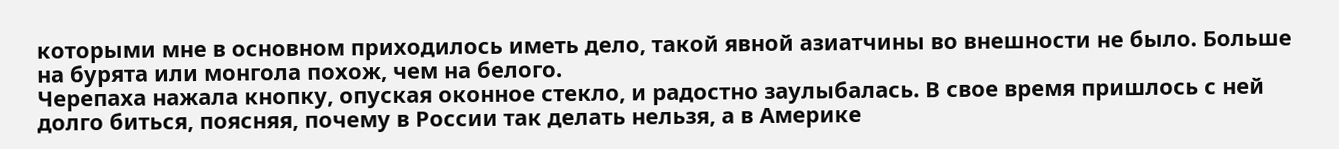которыми мне в основном приходилось иметь дело, такой явной азиатчины во внешности не было. Больше на бурята или монгола похож, чем на белого.
Черепаха нажала кнопку, опуская оконное стекло, и радостно заулыбалась. В свое время пришлось с ней долго биться, поясняя, почему в России так делать нельзя, а в Америке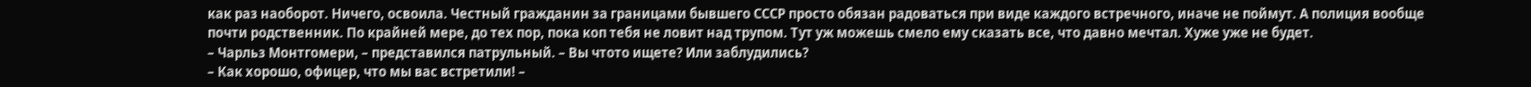как раз наоборот. Ничего, освоила. Честный гражданин за границами бывшего СССР просто обязан радоваться при виде каждого встречного, иначе не поймут. А полиция вообще почти родственник. По крайней мере, до тех пор, пока коп тебя не ловит над трупом. Тут уж можешь смело ему сказать все, что давно мечтал. Хуже уже не будет.
– Чарльз Монтгомери, – представился патрульный. – Вы чтото ищете? Или заблудились?
– Как хорошо, офицер, что мы вас встретили! –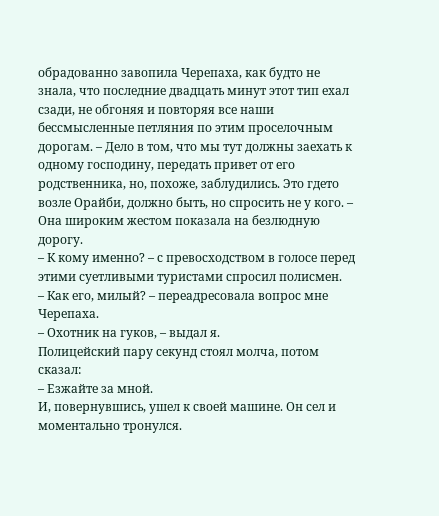обрадованно завопила Черепаха, как будто не знала, что последние двадцать минут этот тип ехал сзади, не обгоняя и повторяя все наши бессмысленные петляния по этим проселочным дорогам. – Дело в том, что мы тут должны заехать к одному господину, передать привет от его родственника, но, похоже, заблудились. Это гдето возле Орайби, должно быть, но спросить не у кого. – Она широким жестом показала на безлюдную дорогу.
– К кому именно? – с превосходством в голосе перед этими суетливыми туристами спросил полисмен.
– Как его, милый? – переадресовала вопрос мне Черепаха.
– Охотник на гуков, – выдал я.
Полицейский пару секунд стоял молча, потом сказал:
– Езжайте за мной.
И, повернувшись, ушел к своей машине. Он сел и моментально тронулся.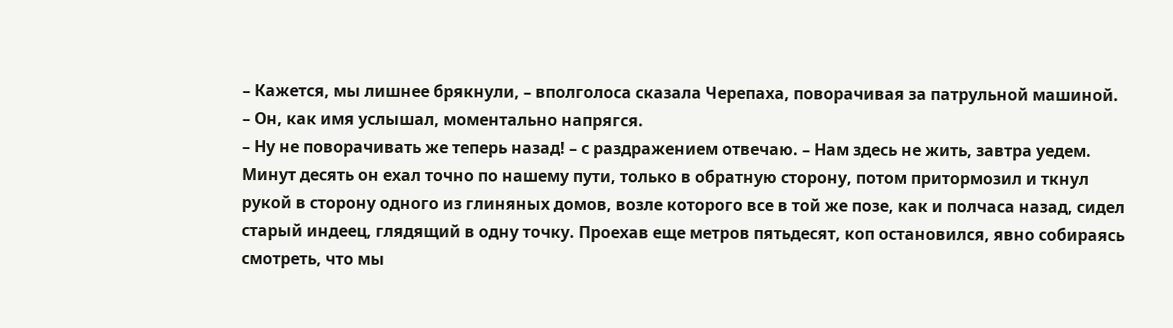– Кажется, мы лишнее брякнули, – вполголоса сказала Черепаха, поворачивая за патрульной машиной. – Он, как имя услышал, моментально напрягся.
– Ну не поворачивать же теперь назад! – с раздражением отвечаю. – Нам здесь не жить, завтра уедем.
Минут десять он ехал точно по нашему пути, только в обратную сторону, потом притормозил и ткнул рукой в сторону одного из глиняных домов, возле которого все в той же позе, как и полчаса назад, сидел старый индеец, глядящий в одну точку. Проехав еще метров пятьдесят, коп остановился, явно собираясь смотреть, что мы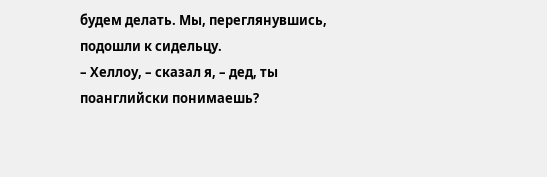будем делать. Мы, переглянувшись, подошли к сидельцу.
– Хеллоу, – сказал я, – дед, ты поанглийски понимаешь?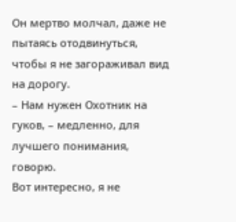Он мертво молчал, даже не пытаясь отодвинуться, чтобы я не загораживал вид на дорогу.
– Нам нужен Охотник на гуков, – медленно, для лучшего понимания, говорю.
Вот интересно, я не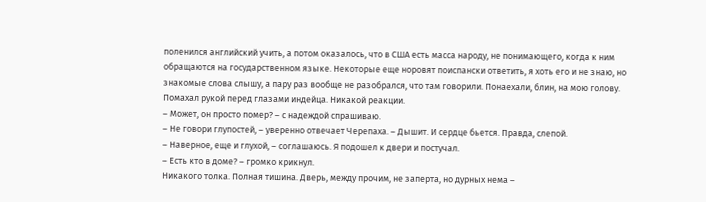поленился английский учить, а потом оказалось, что в США есть масса народу, не понимающего, когда к ним обращаются на государственном языке. Некоторые еще норовят поиспански ответить, я хоть его и не знаю, но знакомые слова слышу, а пару раз вообще не разобрался, что там говорили. Понаехали, блин, на мою голову.
Помахал рукой перед глазами индейца. Никакой реакции.
– Может, он просто помер? – с надеждой спрашиваю.
– Не говори глупостей, – уверенно отвечает Черепаха. – Дышит. И сердце бьется. Правда, слепой.
– Наверное, еще и глухой, – соглашаюсь. Я подошел к двери и постучал.
– Есть кто в доме? – громко крикнул.
Никакого толка. Полная тишина. Дверь, между прочим, не заперта, но дурных нема –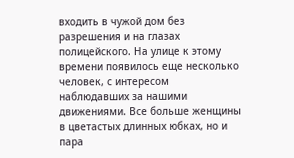входить в чужой дом без разрешения и на глазах полицейского. На улице к этому времени появилось еще несколько человек, с интересом наблюдавших за нашими движениями. Все больше женщины в цветастых длинных юбках, но и пара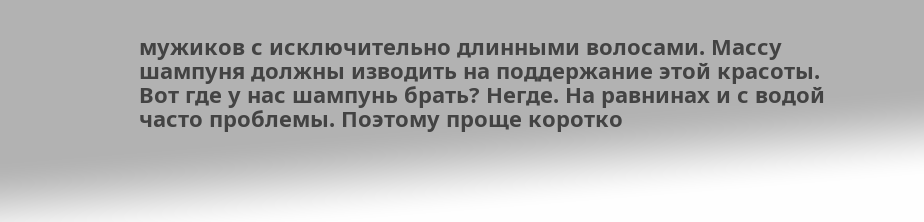мужиков с исключительно длинными волосами. Массу шампуня должны изводить на поддержание этой красоты. Вот где у нас шампунь брать? Негде. На равнинах и с водой часто проблемы. Поэтому проще коротко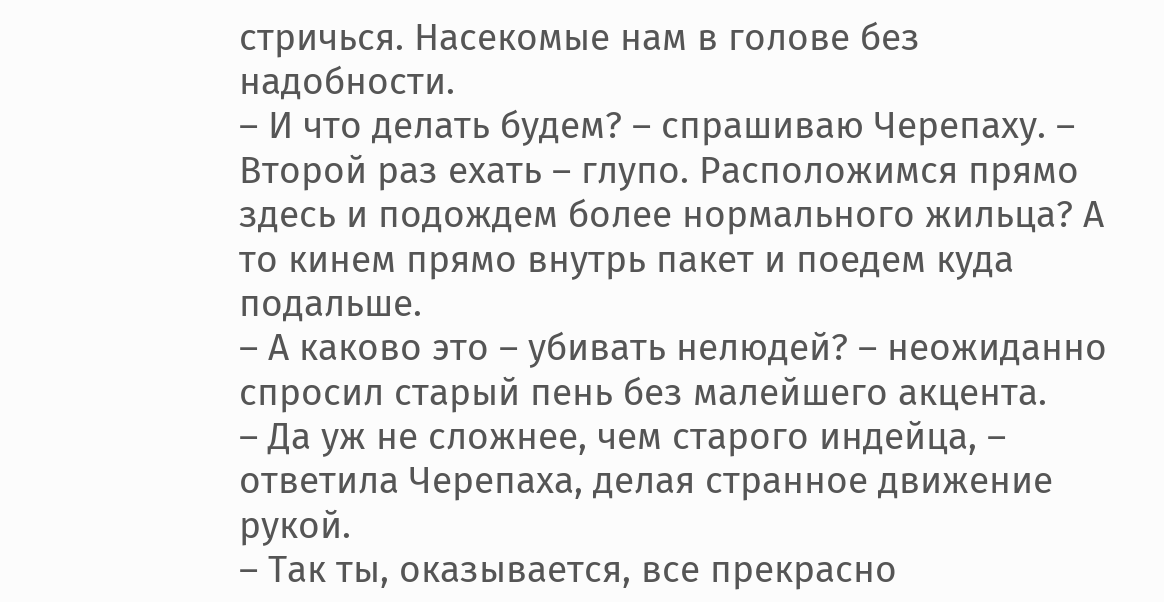стричься. Насекомые нам в голове без надобности.
– И что делать будем? – спрашиваю Черепаху. – Второй раз ехать – глупо. Расположимся прямо здесь и подождем более нормального жильца? А то кинем прямо внутрь пакет и поедем куда подальше.
– А каково это – убивать нелюдей? – неожиданно спросил старый пень без малейшего акцента.
– Да уж не сложнее, чем старого индейца, – ответила Черепаха, делая странное движение рукой.
– Так ты, оказывается, все прекрасно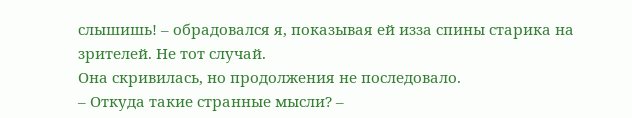слышишь! – обрадовался я, показывая ей изза спины старика на зрителей. Не тот случай.
Она скривилась, но продолжения не последовало.
– Откуда такие странные мысли? –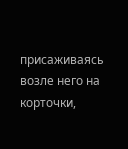присаживаясь возле него на корточки,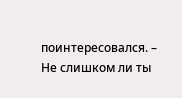поинтересовался. – Не слишком ли ты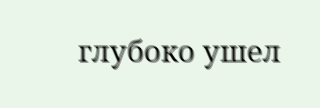глубоко ушел